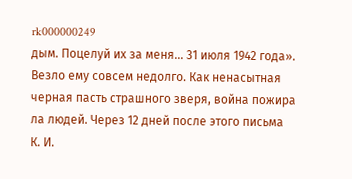rk000000249
дым. Поцелуй их за меня... 31 июля 1942 года». Везло ему совсем недолго. Как ненасытная черная пасть страшного зверя, война пожира ла людей. Через 12 дней после этого письма К. И.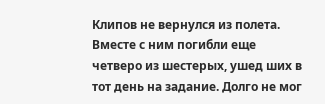Клипов не вернулся из полета. Вместе с ним погибли еще четверо из шестерых, ушед ших в тот день на задание. Долго не мог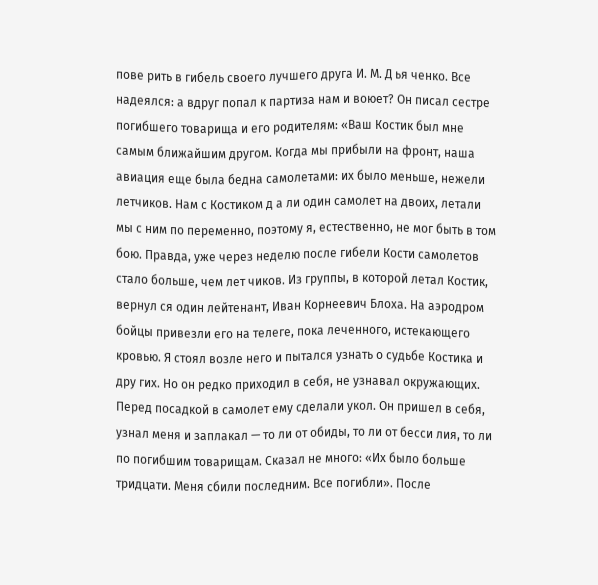пове рить в гибель своего лучшего друга И. М. Д ья ченко. Все надеялся: а вдруг попал к партиза нам и воюет? Он писал сестре погибшего товарища и его родителям: «Ваш Костик был мне самым ближайшим другом. Когда мы прибыли на фронт, наша авиация еще была бедна самолетами: их было меньше, нежели летчиков. Нам с Костиком д а ли один самолет на двоих, летали мы с ним по переменно, поэтому я, естественно, не мог быть в том бою. Правда, уже через неделю после гибели Кости самолетов стало больше, чем лет чиков. Из группы, в которой летал Костик, вернул ся один лейтенант, Иван Корнеевич Блоха. На аэродром бойцы привезли его на телеге, пока леченного, истекающего кровью. Я стоял возле него и пытался узнать о судьбе Костика и дру гих. Но он редко приходил в себя, не узнавал окружающих. Перед посадкой в самолет ему сделали укол. Он пришел в себя, узнал меня и заплакал — то ли от обиды, то ли от бесси лия, то ли по погибшим товарищам. Сказал не много: «Их было больше тридцати. Меня сбили последним. Все погибли». После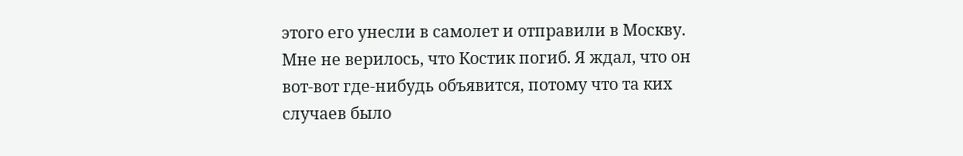этого его унесли в самолет и отправили в Москву. Мне не верилось, что Костик погиб. Я ждал, что он вот-вот где-нибудь объявится, потому что та ких случаев было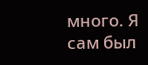много. Я сам был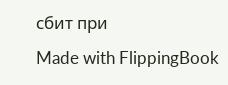сбит при
Made with FlippingBook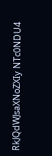RkJQdWJsaXNoZXIy NTc0NDU4